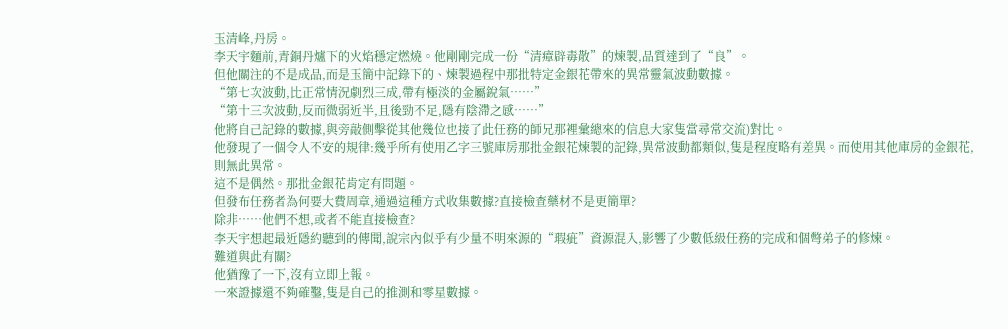玉清峰,丹房。
李天宇麵前,青銅丹爐下的火焰穩定燃燒。他剛剛完成一份“清瘴辟毒散”的煉製,品質達到了“良”。
但他關注的不是成品,而是玉簡中記錄下的、煉製過程中那批特定金銀花帶來的異常靈氣波動數據。
“第七次波動,比正常情況劇烈三成,帶有極淡的金屬銳氣……”
“第十三次波動,反而微弱近半,且後勁不足,隱有陰滯之感……”
他將自己記錄的數據,與旁敲側擊從其他幾位也接了此任務的師兄那裡彙總來的信息大家隻當尋常交流)對比。
他發現了一個令人不安的規律:幾乎所有使用乙字三號庫房那批金銀花煉製的記錄,異常波動都類似,隻是程度略有差異。而使用其他庫房的金銀花,則無此異常。
這不是偶然。那批金銀花肯定有問題。
但發布任務者為何要大費周章,通過這種方式收集數據?直接檢查藥材不是更簡單?
除非……他們不想,或者不能直接檢查?
李天宇想起最近隱約聽到的傳聞,說宗內似乎有少量不明來源的“瑕疵”資源混入,影響了少數低級任務的完成和個彆弟子的修煉。
難道與此有關?
他猶豫了一下,沒有立即上報。
一來證據還不夠確鑿,隻是自己的推測和零星數據。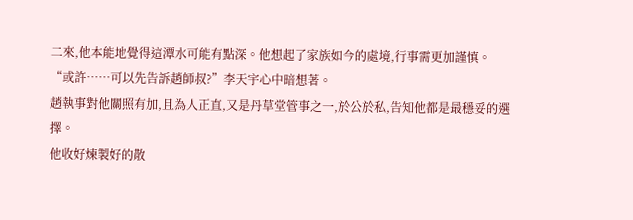二來,他本能地覺得這潭水可能有點深。他想起了家族如今的處境,行事需更加謹慎。
“或許……可以先告訴趙師叔?”李天宇心中暗想著。
趙執事對他關照有加,且為人正直,又是丹草堂管事之一,於公於私,告知他都是最穩妥的選擇。
他收好煉製好的散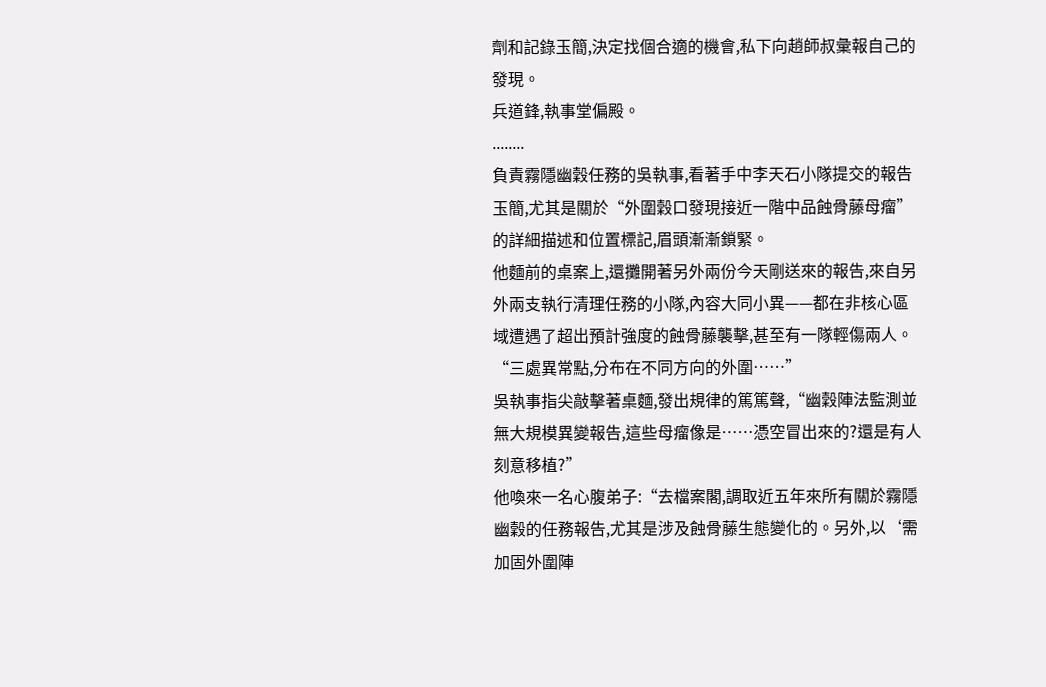劑和記錄玉簡,決定找個合適的機會,私下向趙師叔彙報自己的發現。
兵道鋒,執事堂偏殿。
........
負責霧隱幽穀任務的吳執事,看著手中李天石小隊提交的報告玉簡,尤其是關於“外圍穀口發現接近一階中品蝕骨藤母瘤”的詳細描述和位置標記,眉頭漸漸鎖緊。
他麵前的桌案上,還攤開著另外兩份今天剛送來的報告,來自另外兩支執行清理任務的小隊,內容大同小異——都在非核心區域遭遇了超出預計強度的蝕骨藤襲擊,甚至有一隊輕傷兩人。
“三處異常點,分布在不同方向的外圍……”
吳執事指尖敲擊著桌麵,發出規律的篤篤聲,“幽穀陣法監測並無大規模異變報告,這些母瘤像是……憑空冒出來的?還是有人刻意移植?”
他喚來一名心腹弟子:“去檔案閣,調取近五年來所有關於霧隱幽穀的任務報告,尤其是涉及蝕骨藤生態變化的。另外,以‘需加固外圍陣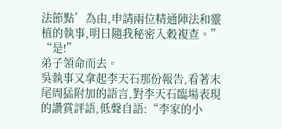法節點’為由,申請兩位精通陣法和靈植的執事,明日隨我秘密入穀複查。”
“是!”
弟子領命而去。
吳執事又拿起李天石那份報告,看著末尾周猛附加的語言,對李天石臨場表現的讚賞評語,低聲自語:“李家的小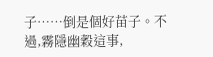子……倒是個好苗子。不過,霧隱幽穀這事,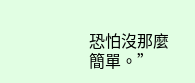恐怕沒那麼簡單。”